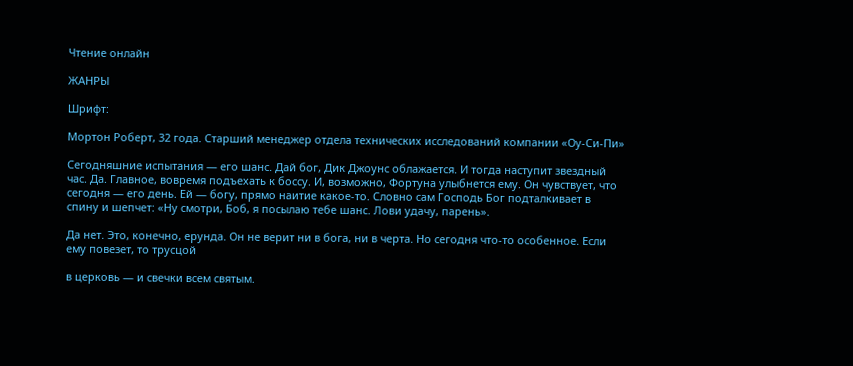Чтение онлайн

ЖАНРЫ

Шрифт:

Мортон Роберт, 32 года. Старший менеджер отдела технических исследований компании «Оу-Си-Пи»

Сегодняшние испытания — его шанс. Дай бог, Дик Джоунс облажается. И тогда наступит звездный час. Да. Главное, вовремя подъехать к боссу. И, возможно, Фортуна улыбнется ему. Он чувствует, что сегодня — его день. Ей — богу, прямо наитие какое-то. Словно сам Господь Бог подталкивает в спину и шепчет: «Ну смотри, Боб, я посылаю тебе шанс. Лови удачу, парень».

Да нет. Это, конечно, ерунда. Он не верит ни в бога, ни в черта. Но сегодня что-то особенное. Если ему повезет, то трусцой

в церковь — и свечки всем святым.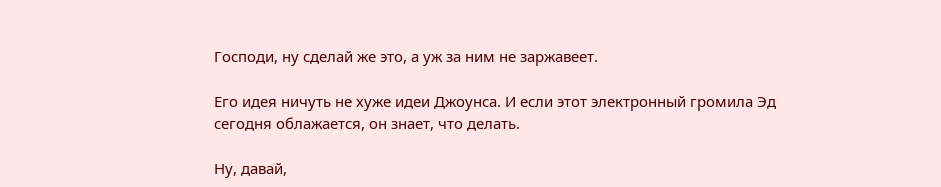Господи, ну сделай же это, а уж за ним не заржавеет.

Его идея ничуть не хуже идеи Джоунса. И если этот электронный громила Эд сегодня облажается, он знает, что делать.

Ну, давай,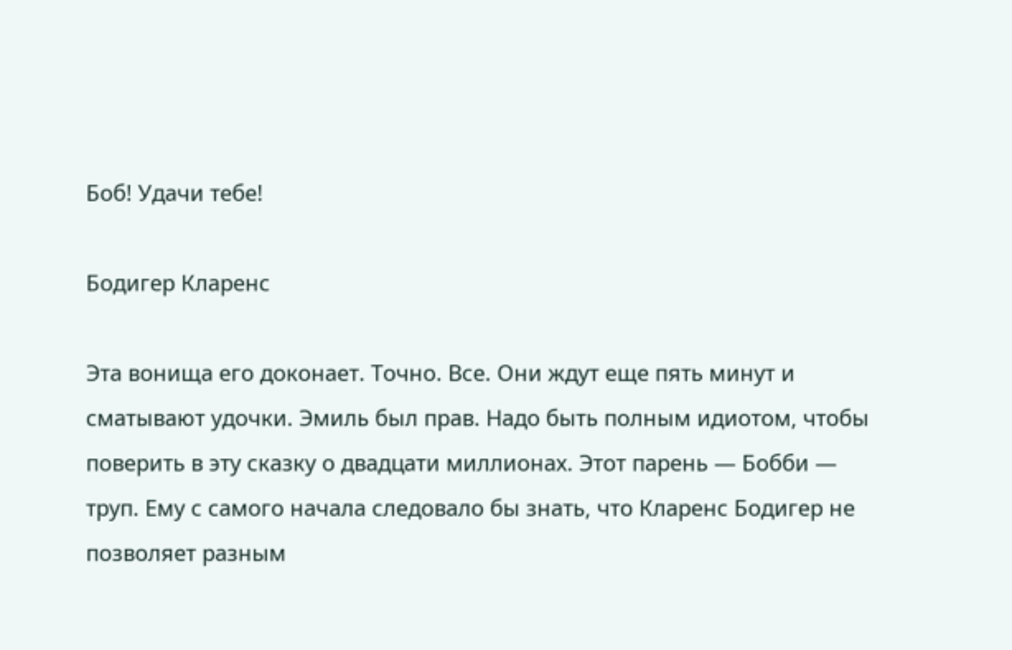Боб! Удачи тебе!

Бодигер Кларенс

Эта вонища его доконает. Точно. Все. Они ждут еще пять минут и сматывают удочки. Эмиль был прав. Надо быть полным идиотом, чтобы поверить в эту сказку о двадцати миллионах. Этот парень — Бобби — труп. Ему с самого начала следовало бы знать, что Кларенс Бодигер не позволяет разным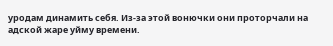уродам динамить себя. Из-за этой вонючки они проторчали на адской жаре уйму времени.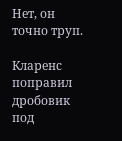Нет, он точно труп.

Кларенс поправил дробовик под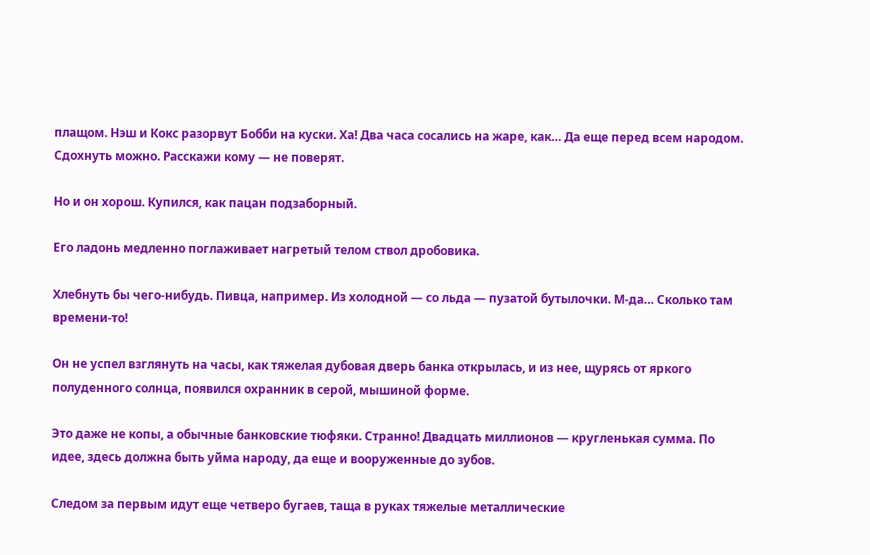плащом. Нэш и Кокс разорвут Бобби на куски. Ха! Два часа сосались на жаре, как… Да еще перед всем народом. Сдохнуть можно. Расскажи кому — не поверят.

Но и он хорош. Купился, как пацан подзаборный.

Его ладонь медленно поглаживает нагретый телом ствол дробовика.

Хлебнуть бы чего-нибудь. Пивца, например. Из холодной — со льда — пузатой бутылочки. М-да… Сколько там времени-то!

Он не успел взглянуть на часы, как тяжелая дубовая дверь банка открылась, и из нее, щурясь от яркого полуденного солнца, появился охранник в серой, мышиной форме.

Это даже не копы, а обычные банковские тюфяки. Странно! Двадцать миллионов — кругленькая сумма. По идее, здесь должна быть уйма народу, да еще и вооруженные до зубов.

Следом за первым идут еще четверо бугаев, таща в руках тяжелые металлические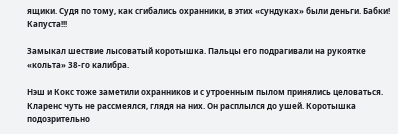ящики. Судя по тому, как сгибались охранники, в этих «сундуках» были деньги. Бабки! Капуста!!!

Замыкал шествие лысоватый коротышка. Пальцы его подрагивали на рукоятке «кольта» 38-го калибра.

Нэш и Кокс тоже заметили охранников и с утроенным пылом принялись целоваться. Кларенс чуть не рассмеялся, глядя на них. Он расплылся до ушей. Коротышка подозрительно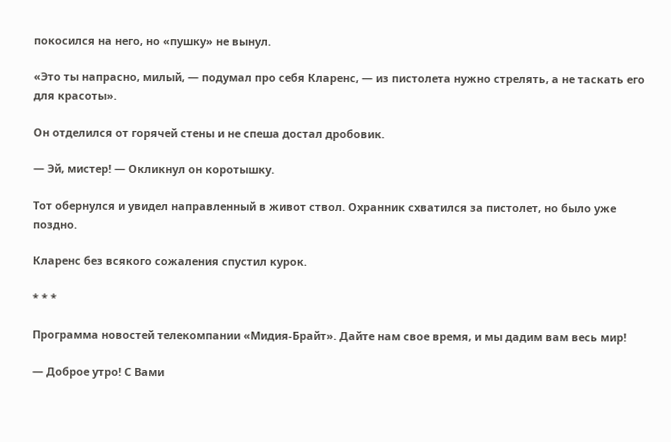покосился на него, но «пушку» не вынул.

«Это ты напрасно, милый, — подумал про себя Кларенс, — из пистолета нужно стрелять, а не таскать его для красоты».

Он отделился от горячей стены и не спеша достал дробовик.

— Эй, мистер! — Окликнул он коротышку.

Тот обернулся и увидел направленный в живот ствол. Охранник схватился за пистолет, но было уже поздно.

Кларенс без всякого сожаления спустил курок.

* * *

Программа новостей телекомпании «Мидия-Брайт». Дайте нам свое время, и мы дадим вам весь мир!

— Доброе утро! С Вами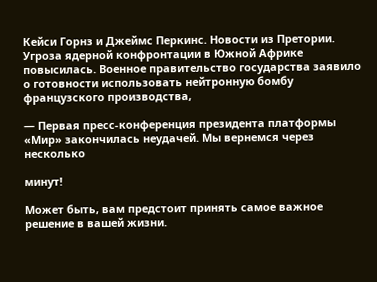Кейси Горнз и Джеймс Перкинс. Новости из Претории. Угроза ядерной конфронтации в Южной Африке повысилась. Военное правительство государства заявило о готовности использовать нейтронную бомбу французского производства,

— Первая пресс-конференция президента платформы «Мир» закончилась неудачей. Мы вернемся через несколько

минут!

Может быть, вам предстоит принять самое важное решение в вашей жизни.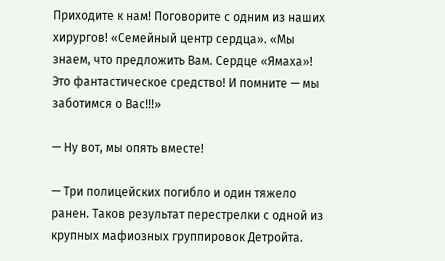Приходите к нам! Поговорите с одним из наших хирургов! «Семейный центр сердца». «Мы знаем, что предложить Вам. Сердце «Ямаха»! Это фантастическое средство! И помните — мы заботимся о Вас!!!»

— Ну вот, мы опять вместе!

— Три полицейских погибло и один тяжело ранен. Таков результат перестрелки с одной из крупных мафиозных группировок Детройта.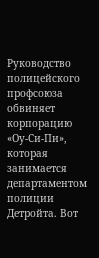Руководство полицейского профсоюза обвиняет корпорацию «Оу-Си-Пи», которая занимается департаментом полиции Детройта. Вот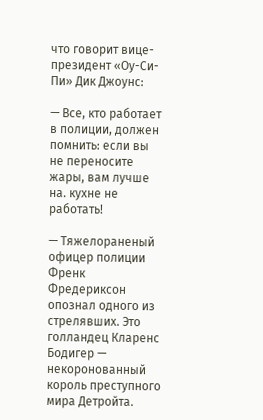что говорит вице-президент «Оу-Си-Пи» Дик Джоунс:

— Все, кто работает в полиции, должен помнить: если вы не переносите жары, вам лучше на. кухне не работать!

— Тяжелораненый офицер полиции Френк Фредериксон опознал одного из стрелявших. Это голландец Кларенс Бодигер — некоронованный король преступного мира Детройта.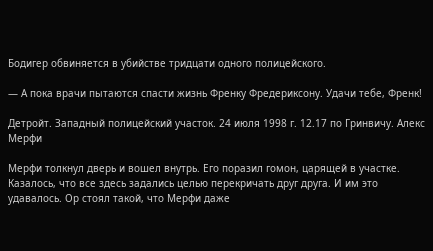Бодигер обвиняется в убийстве тридцати одного полицейского.

— А пока врачи пытаются спасти жизнь Френку Фредериксону. Удачи тебе, Френк!

Детройт. Западный полицейский участок. 24 июля 1998 г. 12.17 по Гринвичу. Алекс Мерфи

Мерфи толкнул дверь и вошел внутрь. Его поразил гомон, царящей в участке. Казалось, что все здесь задались целью перекричать друг друга. И им это удавалось. Ор стоял такой, что Мерфи даже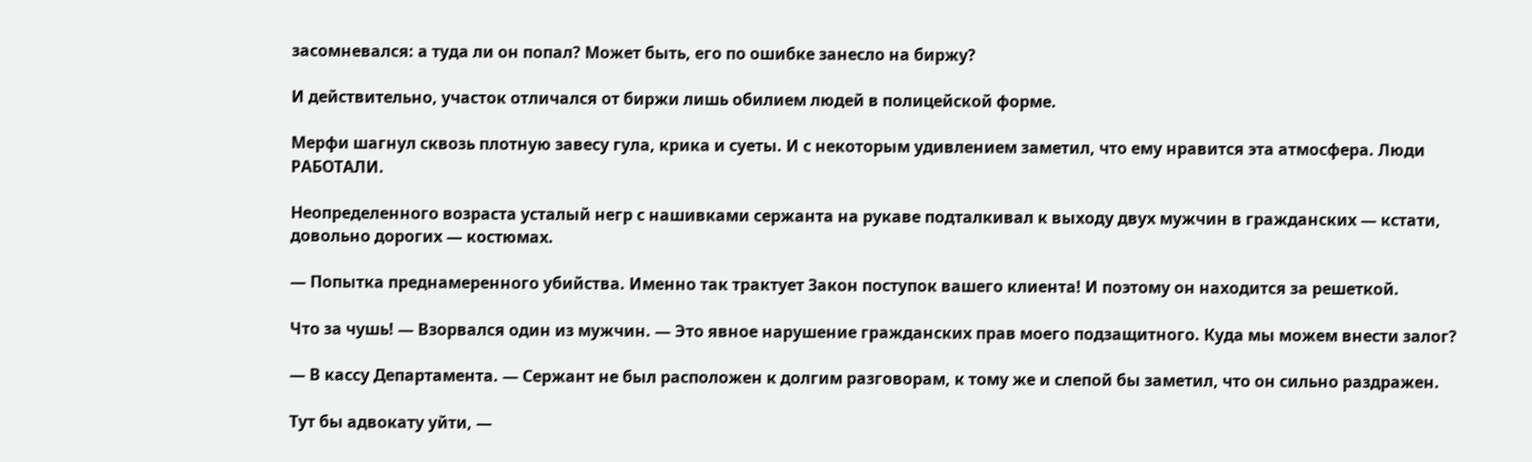засомневался: а туда ли он попал? Может быть, его по ошибке занесло на биржу?

И действительно, участок отличался от биржи лишь обилием людей в полицейской форме.

Мерфи шагнул сквозь плотную завесу гула, крика и суеты. И с некоторым удивлением заметил, что ему нравится эта атмосфера. Люди РАБОТАЛИ.

Неопределенного возраста усталый негр с нашивками сержанта на рукаве подталкивал к выходу двух мужчин в гражданских — кстати, довольно дорогих — костюмах.

— Попытка преднамеренного убийства. Именно так трактует Закон поступок вашего клиента! И поэтому он находится за решеткой.

Что за чушь! — Взорвался один из мужчин. — Это явное нарушение гражданских прав моего подзащитного. Куда мы можем внести залог?

— В кассу Департамента. — Сержант не был расположен к долгим разговорам, к тому же и слепой бы заметил, что он сильно раздражен.

Тут бы адвокату уйти, —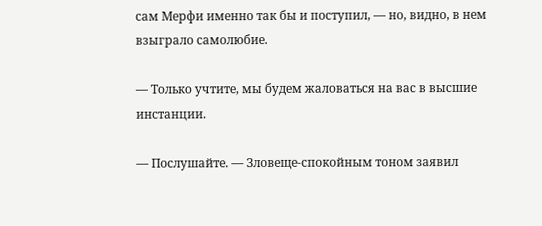сам Мерфи именно так бы и поступил, — но, видно, в нем взыграло самолюбие.

— Только учтите, мы будем жаловаться на вас в высшие инстанции.

— Послушайте. — Зловеще-спокойным тоном заявил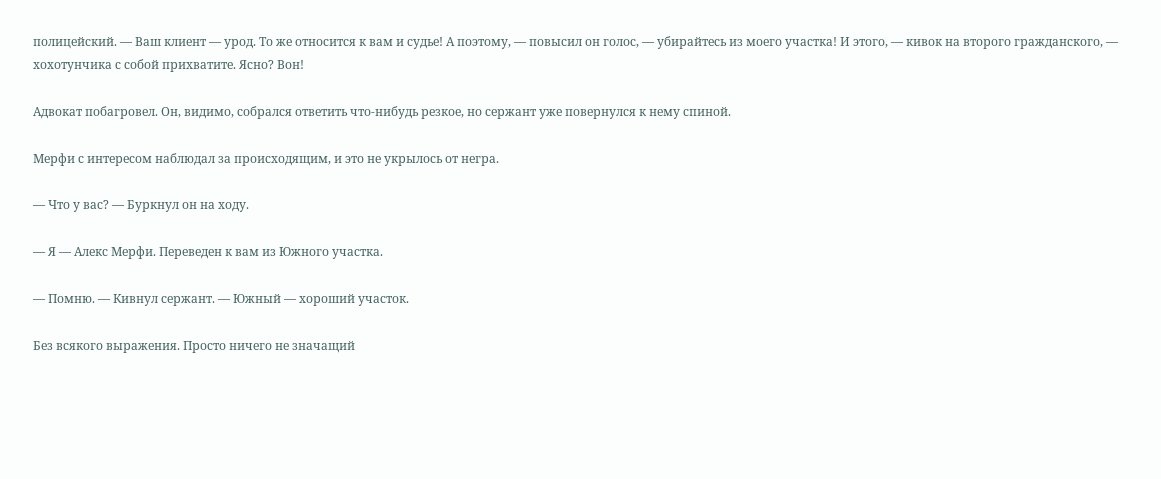полицейский. — Ваш клиент — урод. То же относится к вам и судье! А поэтому, — повысил он голос, — убирайтесь из моего участка! И этого, — кивок на второго гражданского, — хохотунчика с собой прихватите. Ясно? Вон!

Адвокат побагровел. Он, видимо, собрался ответить что-нибудь резкое, но сержант уже повернулся к нему спиной.

Мерфи с интересом наблюдал за происходящим, и это не укрылось от негра.

— Что у вас? — Буркнул он на ходу.

— Я — Алекс Мерфи. Переведен к вам из Южного участка.

— Помню. — Кивнул сержант. — Южный — хороший участок.

Без всякого выражения. Просто ничего не значащий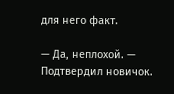для него факт.

— Да, неплохой. — Подтвердил новичок.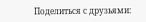Поделиться с друзьями: